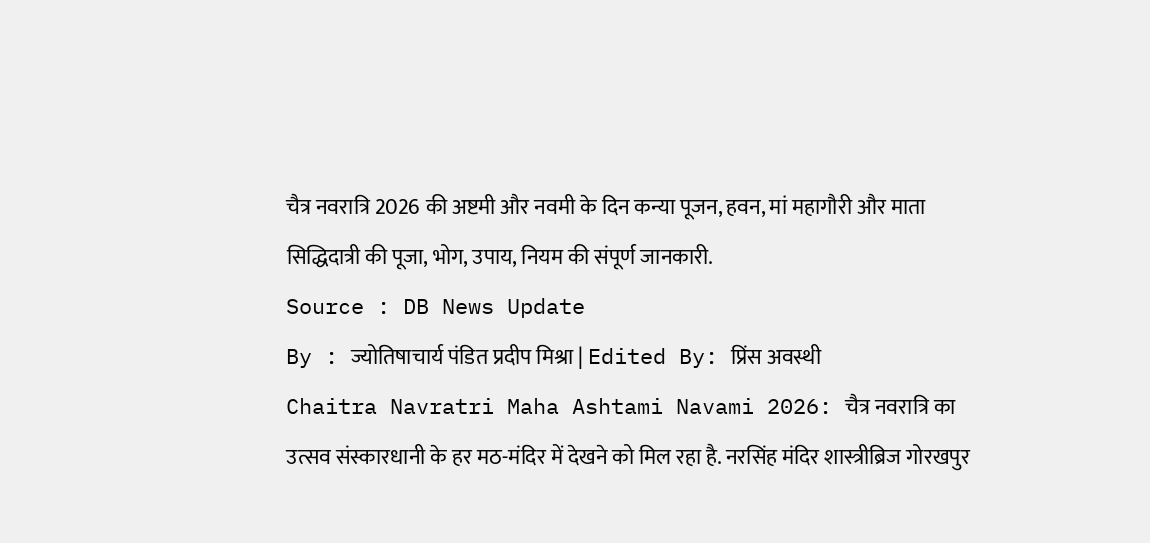चैत्र नवरात्रि 2026 की अष्टमी और नवमी के दिन कन्या पूजन, हवन, मां महागौरी और माता सिद्धिदात्री की पूजा, भोग, उपाय, नियम की संपूर्ण जानकारी.
Source : DB News Update
By : ज्योतिषाचार्य पंडित प्रदीप मिश्रा | Edited By: प्रिंस अवस्थी
Chaitra Navratri Maha Ashtami Navami 2026: चैत्र नवरात्रि का उत्सव संस्कारधानी के हर मठ-मंदिर में देखने को मिल रहा है. नरसिंह मंदिर शास्त्रीब्रिज गोरखपुर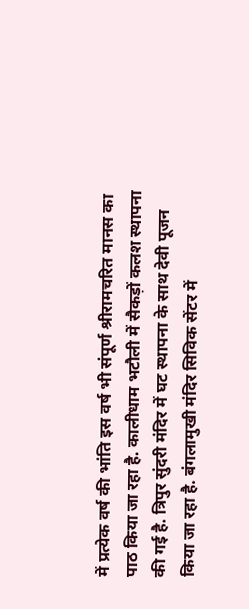में प्रत्येक वर्ष की भांति इस वर्ष भी संपूर्ण श्रीरामचरित मानस का पाठ किया जा रहा है. कालीधाम भटौली में सैकड़ों कलश स्थापना की गई है. त्रिपुर सुंदरी मंदिर में घट स्थापना के साथ देवी पूजन किया जा रहा है. बंगलामुखी मंदिर सिविक सेंटर में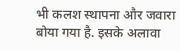भी कलश स्थापना और जवारा बोया गया है. इसके अलावा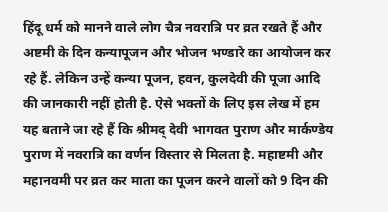हिंदू धर्म को मानने वाले लोग चैत्र नवरात्रि पर व्रत रखते हैं और अष्टमी के दिन कन्यापूजन और भोजन भण्डारे का आयोजन कर रहे हैं. लेकिन उन्हें कन्या पूजन, हवन, कुलदेवी की पूजा आदि की जानकारी नहीं होती है. ऐसे भक्तों के लिए इस लेख में हम यह बताने जा रहे हैं कि श्रीमद् देवी भागवत पुराण और मार्कण्डेय पुराण में नवरात्रि का वर्णन विस्तार से मिलता है. महाष्टमी और महानवमी पर व्रत कर माता का पूजन करने वालों को 9 दिन की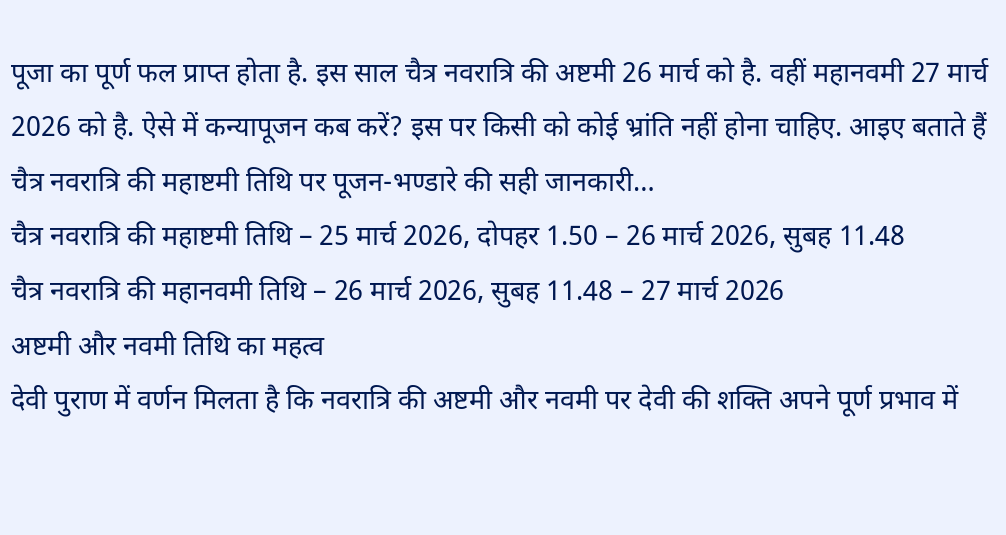पूजा का पूर्ण फल प्राप्त होता है. इस साल चैत्र नवरात्रि की अष्टमी 26 मार्च को है. वहीं महानवमी 27 मार्च 2026 को है. ऐसे में कन्यापूजन कब करें? इस पर किसी को कोई भ्रांति नहीं होना चाहिए. आइए बताते हैं चैत्र नवरात्रि की महाष्टमी तिथि पर पूजन-भण्डारे की सही जानकारी…
चैत्र नवरात्रि की महाष्टमी तिथि – 25 मार्च 2026, दोपहर 1.50 – 26 मार्च 2026, सुबह 11.48
चैत्र नवरात्रि की महानवमी तिथि – 26 मार्च 2026, सुबह 11.48 – 27 मार्च 2026
अष्टमी और नवमी तिथि का महत्व
देवी पुराण में वर्णन मिलता है कि नवरात्रि की अष्टमी और नवमी पर देवी की शक्ति अपने पूर्ण प्रभाव में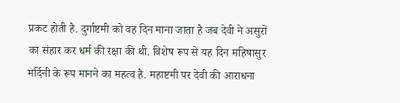प्रकट होती है. दुर्गाष्टमी को वह दिन माना जाता है जब देवी ने असुरों का संहार कर धर्म की रक्षा की थी. विशेष रूप से यह दिन महिषासुर मर्दिनी के रूप मानने का महत्व है. महाष्टमी पर देवी की आराधना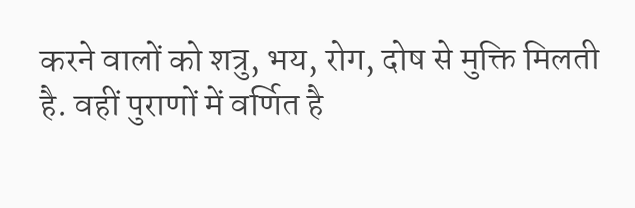करने वालों को शत्रु, भय, रोग, दोष से मुक्ति मिलती है. वहीं पुराणों में वर्णित है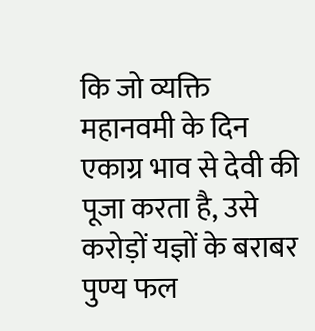कि जो व्यक्ति महानवमी के दिन एकाग्र भाव से देवी की पूजा करता है, उसे करोड़ों यज्ञों के बराबर पुण्य फल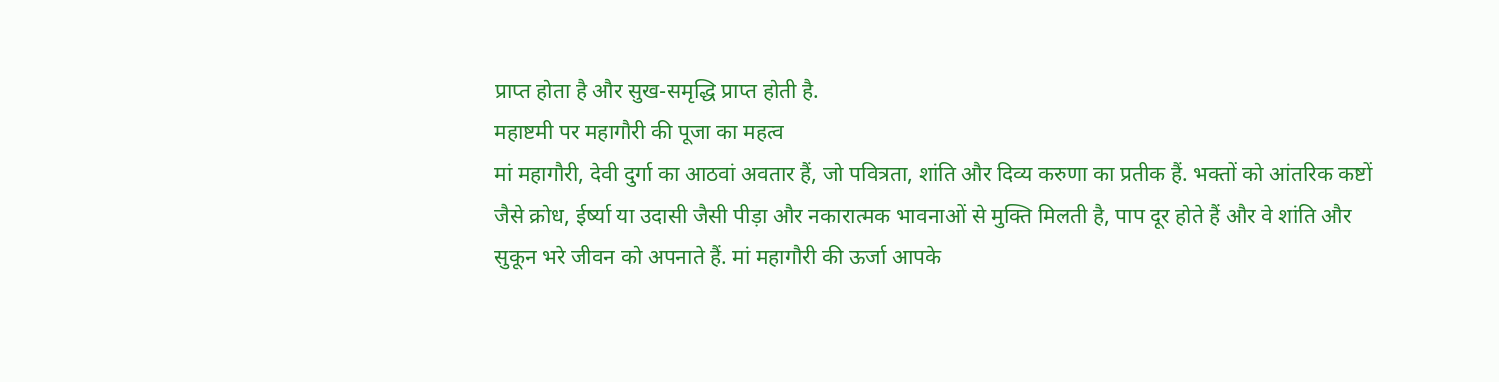प्राप्त होता है और सुख-समृद्धि प्राप्त होती है.
महाष्टमी पर महागौरी की पूजा का महत्व
मां महागौरी, देवी दुर्गा का आठवां अवतार हैं, जो पवित्रता, शांति और दिव्य करुणा का प्रतीक हैं. भक्तों को आंतरिक कष्टों जैसे क्रोध, ईर्ष्या या उदासी जैसी पीड़ा और नकारात्मक भावनाओं से मुक्ति मिलती है, पाप दूर होते हैं और वे शांति और सुकून भरे जीवन को अपनाते हैं. मां महागौरी की ऊर्जा आपके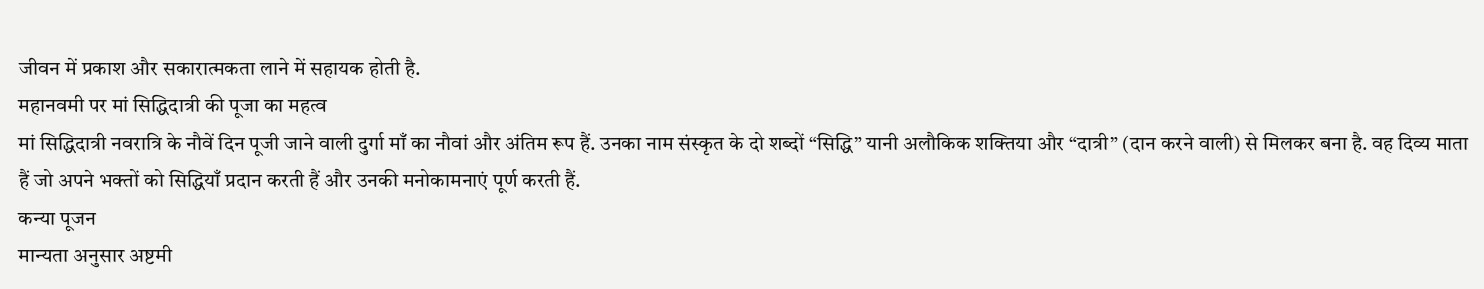जीवन में प्रकाश और सकारात्मकता लाने में सहायक होती है.
महानवमी पर मां सिद्धिदात्री की पूजा का महत्व
मां सिद्धिदात्री नवरात्रि के नौवें दिन पूजी जाने वाली दुर्गा माँ का नौवां और अंतिम रूप हैं. उनका नाम संस्कृत के दो शब्दों “सिद्धि” यानी अलौकिक शक्तिया और “दात्री” (दान करने वाली) से मिलकर बना है. वह दिव्य माता हैं जो अपने भक्तों को सिद्धियाँ प्रदान करती हैं और उनकी मनोकामनाएं पूर्ण करती हैं.
कन्या पूजन
मान्यता अनुसार अष्टमी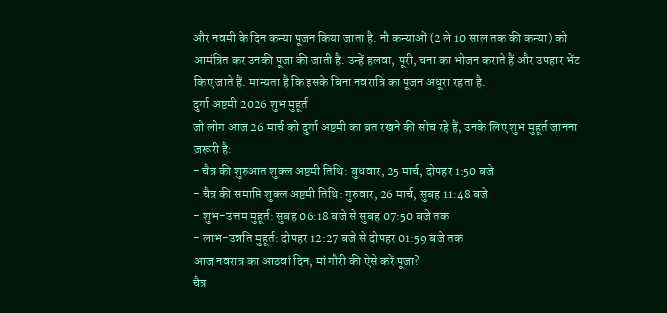और नवमी के दिन कन्या पूजन किया जाता है. नौ कन्याओं (2 ले 10 साल तक की कन्या) को आमंत्रित कर उनकी पूजा की जाती है. उन्हें हलवा, पूरी, चना का भोजन कराते हैं और उपहार भेंट किए जाते हैं. मान्यता है कि इसके बिना नवरात्रि का पूजन अधूरा रहता है.
दुर्गा अष्टमी 2026 शुभ मुहूर्त
जो लोग आज 26 मार्च को दुर्गा अष्टमी का व्रत रखने की सोच रहे हैं, उनके लिए शुभ मुहूर्त जानना ज़रूरी है:
- चैत्र की शुरुआत शुक्ल अष्टमी तिथि: बुधवार, 25 मार्च, दोपहर 1:50 बजे
- चैत्र की समाप्ति शुक्ल अष्टमी तिथि: गुरुवार, 26 मार्च, सुबह 11:48 बजे
- शुभ-उत्तम मुहूर्त: सुबह 06:18 बजे से सुबह 07:50 बजे तक
- लाभ-उन्नति मुहूर्त: दोपहर 12:27 बजे से दोपहर 01:59 बजे तक
आज नवरात्र का आठवां दिन, मां गौरी की ऐसे करें पूजा?
चैत्र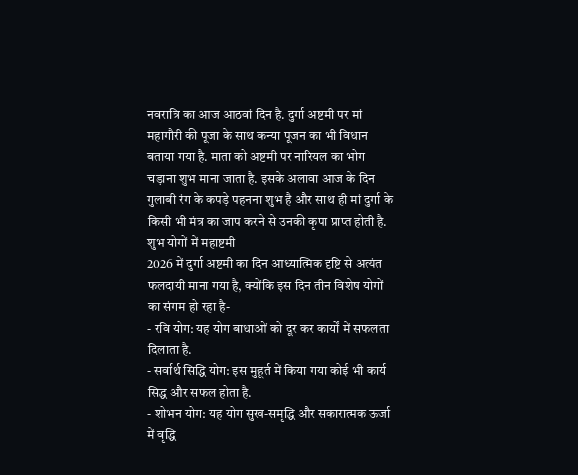नवरात्रि का आज आठवां दिन है. दुर्गा अष्टमी पर मां महागौरी की पूजा के साथ कन्या पूजन का भी विधान बताया गया है. माता को अष्टमी पर नारियल का भोग चड़ाना शुभ माना जाता है. इसके अलावा आज के दिन गुलाबी रंग के कपड़े पहनना शुभ है और साथ ही मां दुर्गा के किसी भी मंत्र का जाप करने से उनकी कृपा प्राप्त होती है.
शुभ योगों में महाष्टमी
2026 में दुर्गा अष्टमी का दिन आध्यात्मिक दृष्टि से अत्यंत फलदायी माना गया है, क्योंकि इस दिन तीन विशेष योगों का संगम हो रहा है-
- रवि योग: यह योग बाधाओं को दूर कर कार्यों में सफलता दिलाता है.
- सर्वार्थ सिद्धि योग: इस मुहूर्त में किया गया कोई भी कार्य सिद्ध और सफल होता है.
- शोभन योग: यह योग सुख-समृद्धि और सकारात्मक ऊर्जा में वृद्धि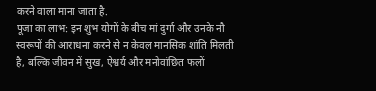करने वाला माना जाता है.
पूजा का लाभ: इन शुभ योगों के बीच मां दुर्गा और उनके नौ स्वरूपों की आराधना करने से न केवल मानसिक शांति मिलती है, बल्कि जीवन में सुख, ऐश्वर्य और मनोवांछित फलों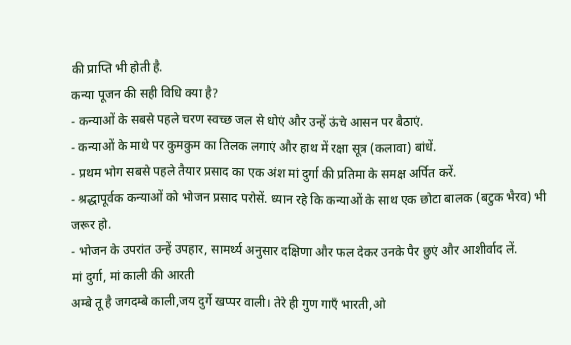की प्राप्ति भी होती है.
कन्या पूजन की सही विधि क्या है?
- कन्याओं के सबसे पहले चरण स्वच्छ जल से धोएं और उन्हें ऊंचे आसन पर बैठाएं.
- कन्याओं के माथे पर कुमकुम का तिलक लगाएं और हाथ में रक्षा सूत्र (कलावा) बांधें.
- प्रथम भोग सबसे पहले तैयार प्रसाद का एक अंश मां दुर्गा की प्रतिमा के समक्ष अर्पित करें.
- श्रद्धापूर्वक कन्याओं को भोजन प्रसाद परोसें. ध्यान रहे कि कन्याओं के साथ एक छोटा बालक (बटुक भैरव) भी जरूर हो.
- भोजन के उपरांत उन्हें उपहार, सामर्थ्य अनुसार दक्षिणा और फल देकर उनके पैर छुएं और आशीर्वाद लें.
मां दुर्गा, मां काली की आरती
अम्बे तू है जगदम्बे काली,जय दुर्गे खप्पर वाली। तेरे ही गुण गाएँ भारती,ओ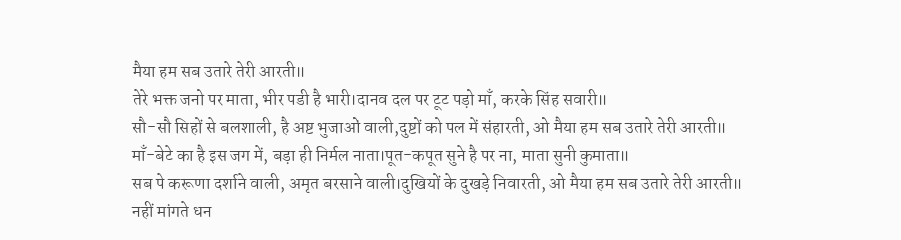मैया हम सब उतारे तेरी आरती॥
तेरे भक्त जनो पर माता, भीर पडी है भारी।दानव दल पर टूट पड़ो माँ, करके सिंह सवारी॥
सौ-सौ सिहों से बलशाली, है अष्ट भुजाओं वाली,दुष्टों को पल में संहारती, ओ मैया हम सब उतारे तेरी आरती॥
माँ-बेटे का है इस जग में, बड़ा ही निर्मल नाता।पूत-कपूत सुने है पर ना, माता सुनी कुमाता॥
सब पे करूणा दर्शाने वाली, अमृत बरसाने वाली।दुखियों के दुखड़े निवारती, ओ मैया हम सब उतारे तेरी आरती॥
नहीं मांगते धन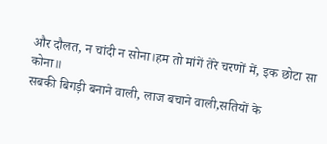और दौलत, न चांदी न सोना।हम तो मांगें तेरे चरणों में, इक छोटा सा कोना॥
सबकी बिगड़ी बनाने वाली, लाज बचाने वाली,सतियों के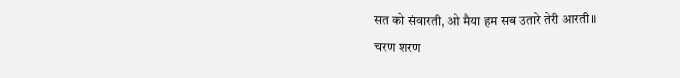सत को संवारती, ओ मैया हम सब उतारे तेरी आरती॥
चरण शरण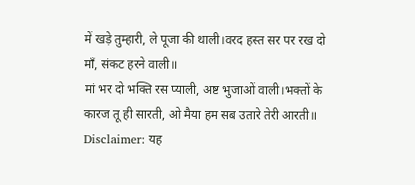में खड़े तुम्हारी, ले पूजा की थाली।वरद हस्त सर पर रख दो माँ, संकट हरने वाली॥
मां भर दो भक्ति रस प्याली, अष्ट भुजाओं वाली।भक्तों के कारज तू ही सारती, ओ मैया हम सब उतारे तेरी आरती॥
Disclaimer: यह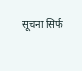सूचना सिर्फ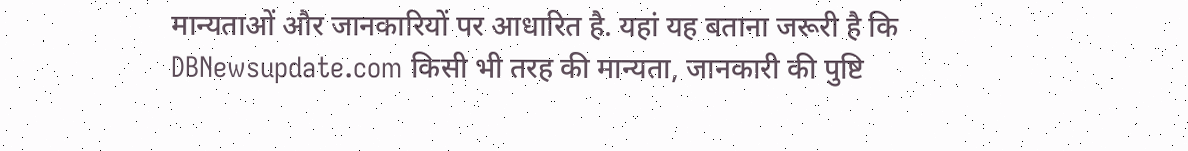मान्यताओं और जानकारियों पर आधारित है. यहां यह बताना जरूरी है कि DBNewsupdate.com किसी भी तरह की मान्यता, जानकारी की पुष्टि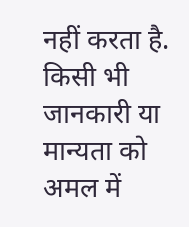नहीं करता है. किसी भी जानकारी या मान्यता को अमल में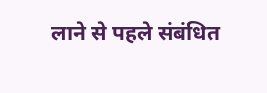लाने से पहले संबंधित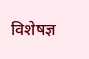विशेषज्ञ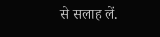से सलाह लें.